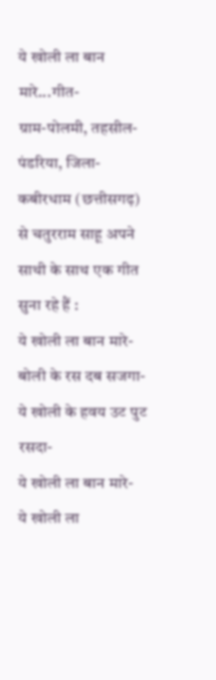ये खोली ला बान मारे...गीत-
ग्राम-पोलमी, तहसील-पंडरिया, जिला-कबीरधाम (छत्तीसगढ़) से चतुरराम साहू अपने साथी के साथ एक गीत सुना रहे हैं :
ये खोली ला बान मारे-
बोली के रस दब सजगा-
ये खोली के हवय उट पुट रसदा-
ये खोली ला बान मारे-
ये खोली ला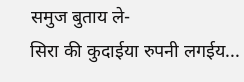समुज बुताय ले-
सिरा की कुदाईया रुपनी लगईय...